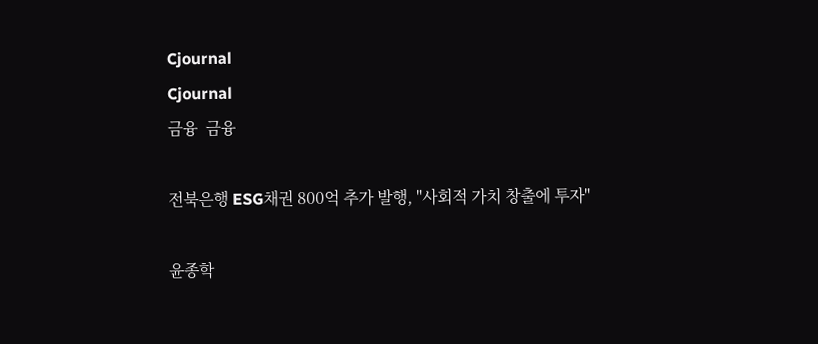Cjournal
Cjournal
금융  금융

전북은행 ESG채권 800억 추가 발행, "사회적 가치 창출에 투자"

윤종학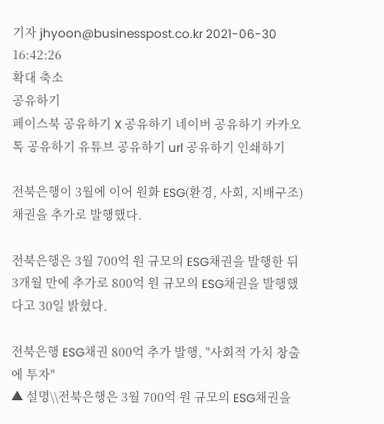기자 jhyoon@businesspost.co.kr 2021-06-30 16:42:26
확대 축소
공유하기
페이스북 공유하기 X 공유하기 네이버 공유하기 카카오톡 공유하기 유튜브 공유하기 url 공유하기 인쇄하기

전북은행이 3월에 이어 원화 ESG(환경, 사회, 지배구조)채권을 추가로 발행했다.

전북은행은 3월 700억 원 규모의 ESG채권을 발행한 뒤 3개월 만에 추가로 800억 원 규모의 ESG채권을 발행했다고 30일 밝혔다.

전북은행 ESG채권 800억 추가 발행, "사회적 가치 창출에 투자"
▲ 설명\\전북은행은 3월 700억 원 규모의 ESG채권을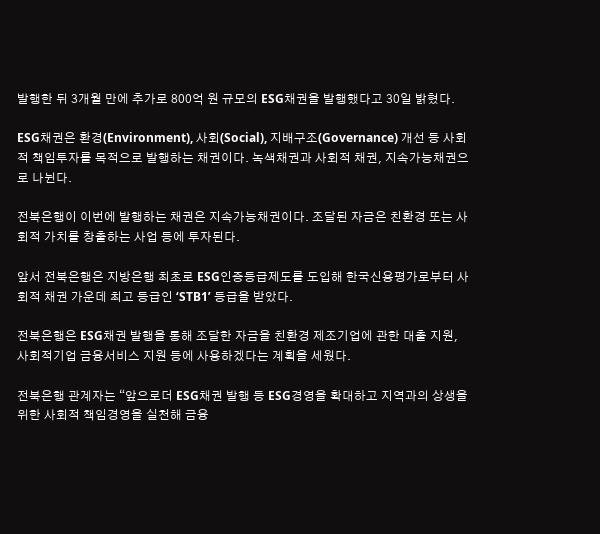발행한 뒤 3개월 만에 추가로 800억 원 규모의 ESG채권을 발행했다고 30일 밝혔다.

ESG채권은 환경(Environment), 사회(Social), 지배구조(Governance) 개선 등 사회적 책임투자를 목적으로 발행하는 채권이다. 녹색채권과 사회적 채권, 지속가능채권으로 나뉜다.

전북은행이 이번에 발행하는 채권은 지속가능채권이다. 조달된 자금은 친환경 또는 사회적 가치를 창출하는 사업 등에 투자된다.

앞서 전북은행은 지방은행 최초로 ESG인증등급제도를 도입해 한국신용평가로부터 사회적 채권 가운데 최고 등급인 ‘STB1’ 등급을 받았다.

전북은행은 ESG채권 발행을 통해 조달한 자금을 친환경 제조기업에 관한 대출 지원, 사회적기업 금융서비스 지원 등에 사용하겠다는 계획을 세웠다.

전북은행 관계자는 “앞으로더 ESG채권 발행 등 ESG경영을 확대하고 지역과의 상생을 위한 사회적 책임경영을 실천해 금융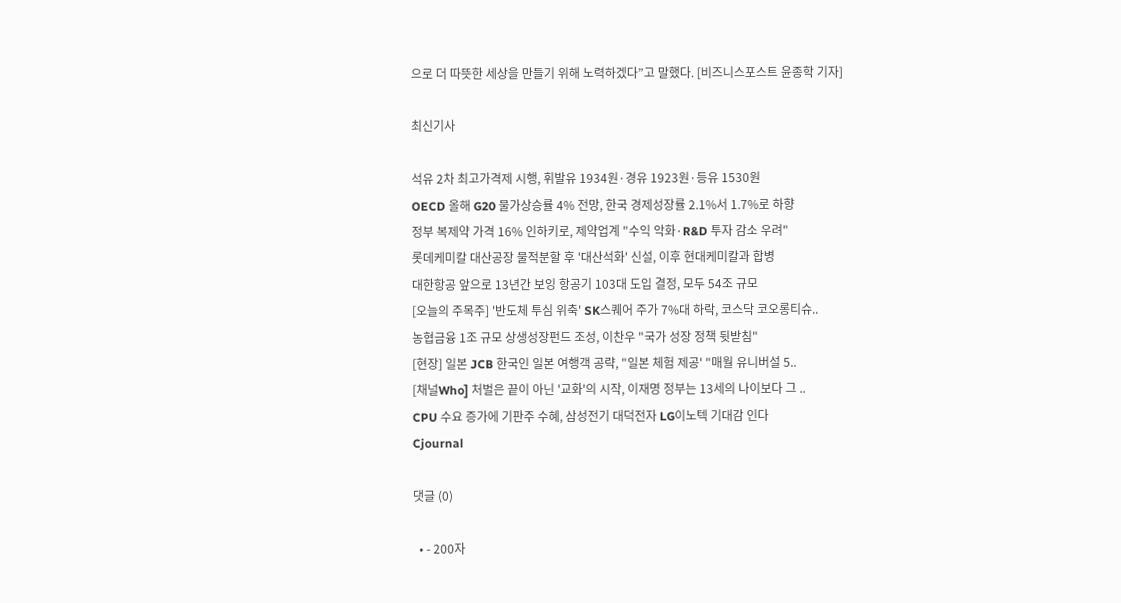으로 더 따뜻한 세상을 만들기 위해 노력하겠다”고 말했다. [비즈니스포스트 윤종학 기자]

최신기사

석유 2차 최고가격제 시행, 휘발유 1934원·경유 1923원·등유 1530원
OECD 올해 G20 물가상승률 4% 전망, 한국 경제성장률 2.1%서 1.7%로 하향
정부 복제약 가격 16% 인하키로, 제약업계 "수익 악화·R&D 투자 감소 우려"
롯데케미칼 대산공장 물적분할 후 '대산석화' 신설, 이후 현대케미칼과 합병
대한항공 앞으로 13년간 보잉 항공기 103대 도입 결정, 모두 54조 규모
[오늘의 주목주] '반도체 투심 위축' SK스퀘어 주가 7%대 하락, 코스닥 코오롱티슈..
농협금융 1조 규모 상생성장펀드 조성, 이찬우 "국가 성장 정책 뒷받침"
[현장] 일본 JCB 한국인 일본 여행객 공략, "일본 체험 제공' "매월 유니버설 5..
[채널Who] 처벌은 끝이 아닌 '교화'의 시작, 이재명 정부는 13세의 나이보다 그 ..
CPU 수요 증가에 기판주 수혜, 삼성전기 대덕전자 LG이노텍 기대감 인다
Cjournal

댓글 (0)

  • - 200자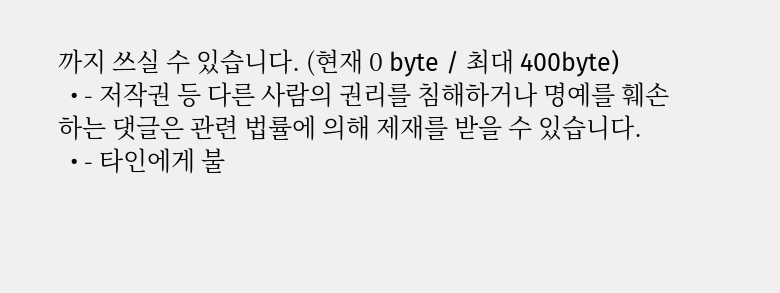까지 쓰실 수 있습니다. (현재 0 byte / 최대 400byte)
  • - 저작권 등 다른 사람의 권리를 침해하거나 명예를 훼손하는 댓글은 관련 법률에 의해 제재를 받을 수 있습니다.
  • - 타인에게 불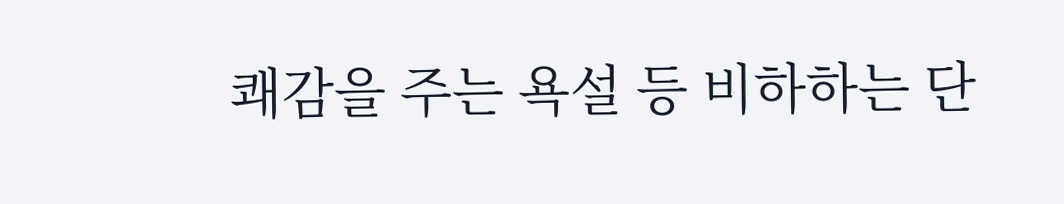쾌감을 주는 욕설 등 비하하는 단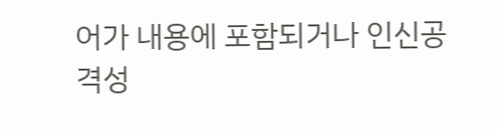어가 내용에 포함되거나 인신공격성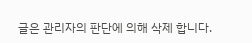글은 관리자의 판단에 의해 삭제 합니다.